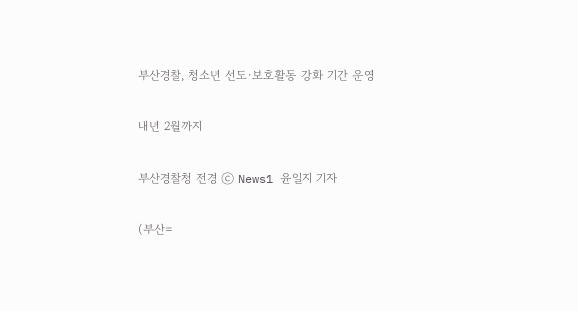부산경찰, 청소년 선도·보호활동 강화 기간 운영

내년 2월까지

부산경찰청 전경 ⓒ News1 윤일지 기자

(부산=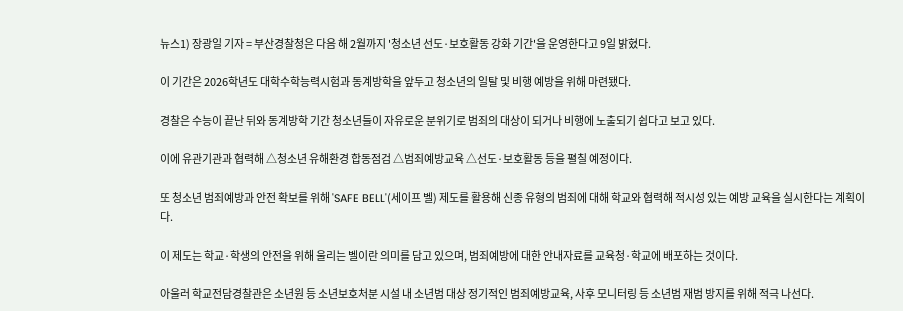뉴스1) 장광일 기자 = 부산경찰청은 다음 해 2월까지 '청소년 선도·보호활동 강화 기간'을 운영한다고 9일 밝혔다.

이 기간은 2026학년도 대학수학능력시험과 동계방학을 앞두고 청소년의 일탈 및 비행 예방을 위해 마련됐다.

경찰은 수능이 끝난 뒤와 동계방학 기간 청소년들이 자유로운 분위기로 범죄의 대상이 되거나 비행에 노출되기 쉽다고 보고 있다.

이에 유관기관과 협력해 △청소년 유해환경 합동점검 △범죄예방교육 △선도·보호활동 등을 펼칠 예정이다.

또 청소년 범죄예방과 안전 확보를 위해 'SAFE BELL'(세이프 벨) 제도를 활용해 신종 유형의 범죄에 대해 학교와 협력해 적시성 있는 예방 교육을 실시한다는 계획이다.

이 제도는 학교·학생의 안전을 위해 울리는 벨이란 의미를 담고 있으며, 범죄예방에 대한 안내자료를 교육청·학교에 배포하는 것이다.

아울러 학교전담경찰관은 소년원 등 소년보호처분 시설 내 소년범 대상 정기적인 범죄예방교육, 사후 모니터링 등 소년범 재범 방지를 위해 적극 나선다.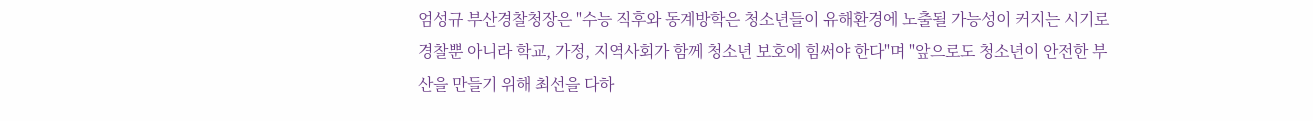엄성규 부산경찰청장은 "수능 직후와 동계방학은 청소년들이 유해환경에 노출될 가능성이 커지는 시기로 경찰뿐 아니라 학교, 가정, 지역사회가 함께 청소년 보호에 힘써야 한다"며 "앞으로도 청소년이 안전한 부산을 만들기 위해 최선을 다하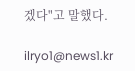겠다"고 말했다.

ilryo1@news1.kr